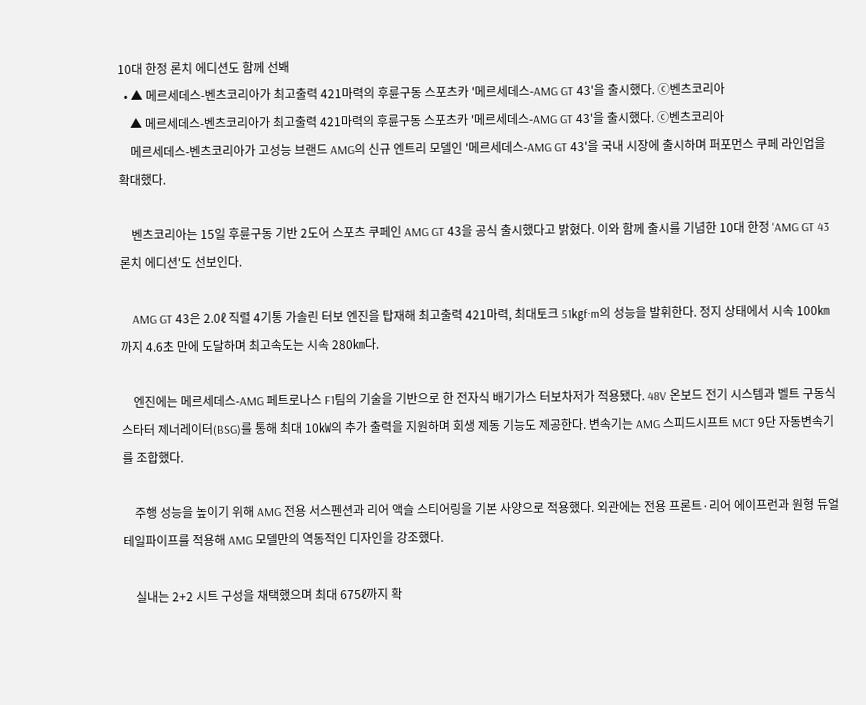10대 한정 론치 에디션도 함께 선봬
  • ▲ 메르세데스-벤츠코리아가 최고출력 421마력의 후륜구동 스포츠카 '메르세데스-AMG GT 43'을 출시했다. ⓒ벤츠코리아
    ▲ 메르세데스-벤츠코리아가 최고출력 421마력의 후륜구동 스포츠카 '메르세데스-AMG GT 43'을 출시했다. ⓒ벤츠코리아
    메르세데스-벤츠코리아가 고성능 브랜드 AMG의 신규 엔트리 모델인 '메르세데스-AMG GT 43'을 국내 시장에 출시하며 퍼포먼스 쿠페 라인업을 확대했다.

    벤츠코리아는 15일 후륜구동 기반 2도어 스포츠 쿠페인 AMG GT 43을 공식 출시했다고 밝혔다. 이와 함께 출시를 기념한 10대 한정 'AMG GT 43 론치 에디션'도 선보인다.

    AMG GT 43은 2.0ℓ 직렬 4기통 가솔린 터보 엔진을 탑재해 최고출력 421마력, 최대토크 51㎏f·m의 성능을 발휘한다. 정지 상태에서 시속 100㎞까지 4.6초 만에 도달하며 최고속도는 시속 280㎞다.

    엔진에는 메르세데스-AMG 페트로나스 F1팀의 기술을 기반으로 한 전자식 배기가스 터보차저가 적용됐다. 48V 온보드 전기 시스템과 벨트 구동식 스타터 제너레이터(BSG)를 통해 최대 10㎾의 추가 출력을 지원하며 회생 제동 기능도 제공한다. 변속기는 AMG 스피드시프트 MCT 9단 자동변속기를 조합했다.

    주행 성능을 높이기 위해 AMG 전용 서스펜션과 리어 액슬 스티어링을 기본 사양으로 적용했다. 외관에는 전용 프론트·리어 에이프런과 원형 듀얼 테일파이프를 적용해 AMG 모델만의 역동적인 디자인을 강조했다.

    실내는 2+2 시트 구성을 채택했으며 최대 675ℓ까지 확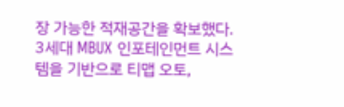장 가능한 적재공간을 확보했다. 3세대 MBUX 인포테인먼트 시스템을 기반으로 티맵 오토,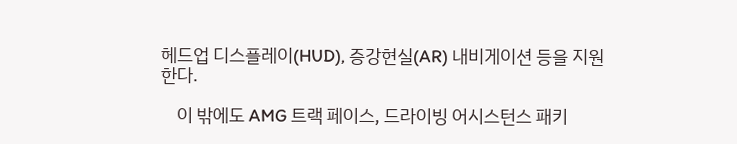헤드업 디스플레이(HUD), 증강현실(AR) 내비게이션 등을 지원한다.

    이 밖에도 AMG 트랙 페이스, 드라이빙 어시스턴스 패키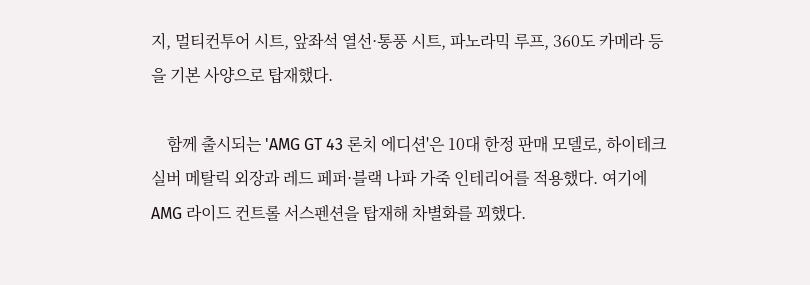지, 멀티컨투어 시트, 앞좌석 열선·통풍 시트, 파노라믹 루프, 360도 카메라 등을 기본 사양으로 탑재했다.

    함께 출시되는 'AMG GT 43 론치 에디션'은 10대 한정 판매 모델로, 하이테크 실버 메탈릭 외장과 레드 페퍼·블랙 나파 가죽 인테리어를 적용했다. 여기에 AMG 라이드 컨트롤 서스펜션을 탑재해 차별화를 꾀했다.